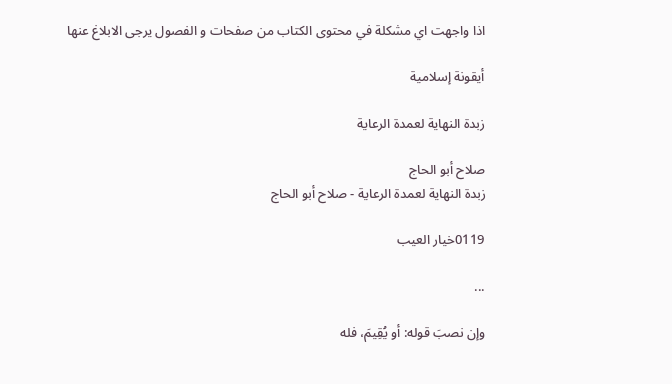اذا واجهت اي مشكلة في محتوى الكتاب من صفحات و الفصول يرجى الابلاغ عنها

أيقونة إسلامية

زبدة النهاية لعمدة الرعاية

صلاح أبو الحاج
زبدة النهاية لعمدة الرعاية - صلاح أبو الحاج

0119خيار العيب

...

وإن نصبَ قوله: أو يُقِيمَ، فله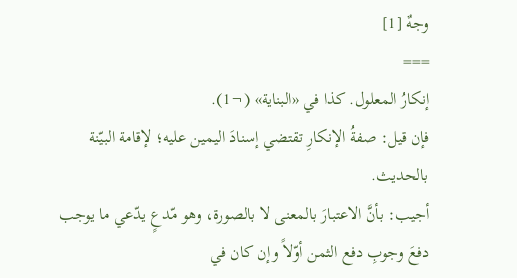وجهٌ [1]
===
إنكارُ المعلول. كذا في «البناية» (¬1).
فإن قيل: صفةُ الإنكارِ تقتضي إسنادَ اليمين عليه؛ لإقامة البيّنة بالحديث.
أجيب: بأنَّ الاعتبارَ بالمعنى لا بالصورة، وهو مّدعٍ يدّعي ما يوجب دفعَ وجوبِ دفع الثمن أوّلاً وإن كان في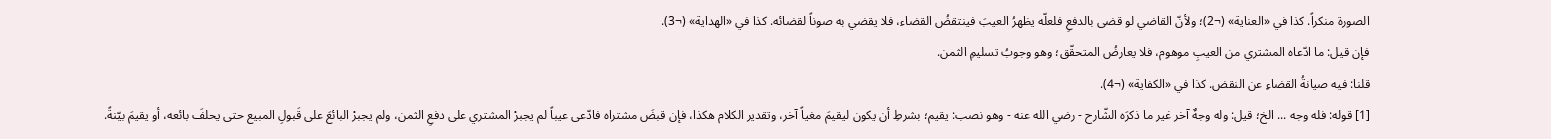الصورة منكراً. كذا في «العناية» (¬2)؛ ولأنّ القاضي لو قضى بالدفعِ فلعلّه يظهرُ العيبَ فينتقضُ القضاء، فلا يقضي به صوناً لقضائه. كذا في «الهداية» (¬3).
فإن قيل: ما ادّعاه المشتري من العيبِ موهوم، فلا يعارضُ المتحقّق؛ وهو وجوبُ تسليمِ الثمن.
قلنا: فيه صيانةُ القضاءِ عن النقض. كذا في «الكفاية» (¬4).
[1] قوله: فله وجه ... الخ؛ قيل: وله وجهٌ آخر غير ما ذكرَه الشّارح - رضي الله عنه - وهو نصب: يقيم؛ بشرطِ أن يكون ليقيمَ مغياً آخر، وتقدير الكلام هكذا، فإن قبضَ مشتراه فادّعى عيباً لم يجبرْ المشتري على دفعِ الثمن، ولم يجبرْ البائعَ على قَبولِ المبيع حتى يحلفَ بائعه، أو يقيمَ بيّنةً.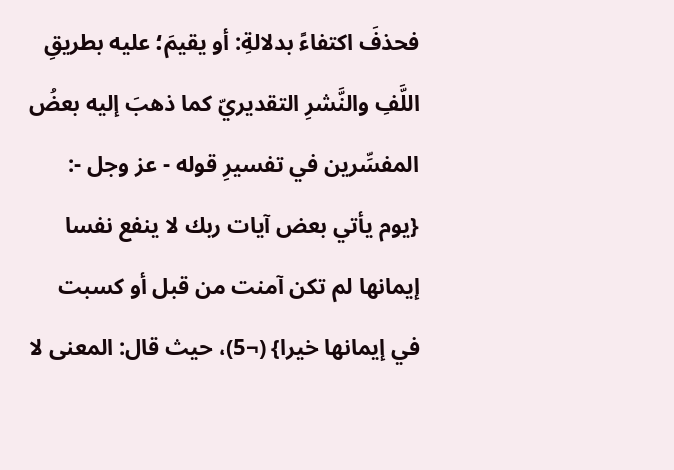فحذفَ اكتفاءً بدلالةِ: أو يقيمَ؛ عليه بطريقِ اللَّفِ والنَّشرِ التقديريّ كما ذهبَ إليه بعضُ المفسِّرين في تفسيرِ قوله - عز وجل -: {يوم يأتي بعض آيات ربك لا ينفع نفسا إيمانها لم تكن آمنت من قبل أو كسبت في إيمانها خيرا} (¬5)، حيث قال: المعنى لا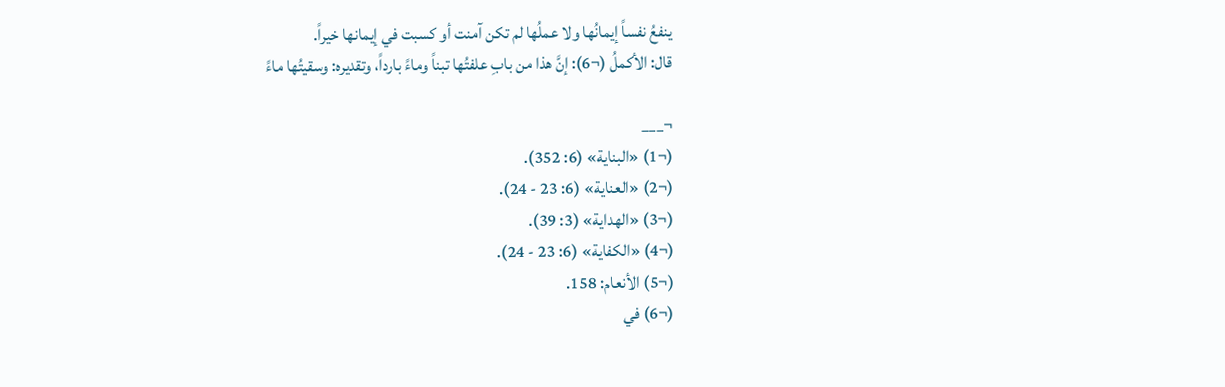ينفعُ نفساً إيمانُها ولا عملُها لم تكن آمنت أو كسبت في إيمانها خيراً.
قال: الأكملُ (¬6): إنَّ هذا من بابِ علفتُها تبناً وماءً بارداً، وتقديره: وسقيتُها ماءً

¬___
(¬1) «البناية» (6: 352).
(¬2) «العناية» (6: 23 - 24).
(¬3) «الهداية» (3: 39).
(¬4) «الكفاية» (6: 23 - 24).
(¬5) الأنعام: 158.
(¬6) في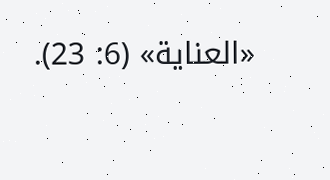«العناية» (6: 23).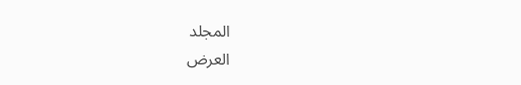المجلد
العرض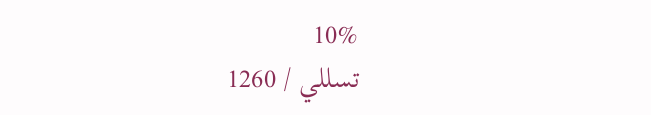10%
تسللي / 1260